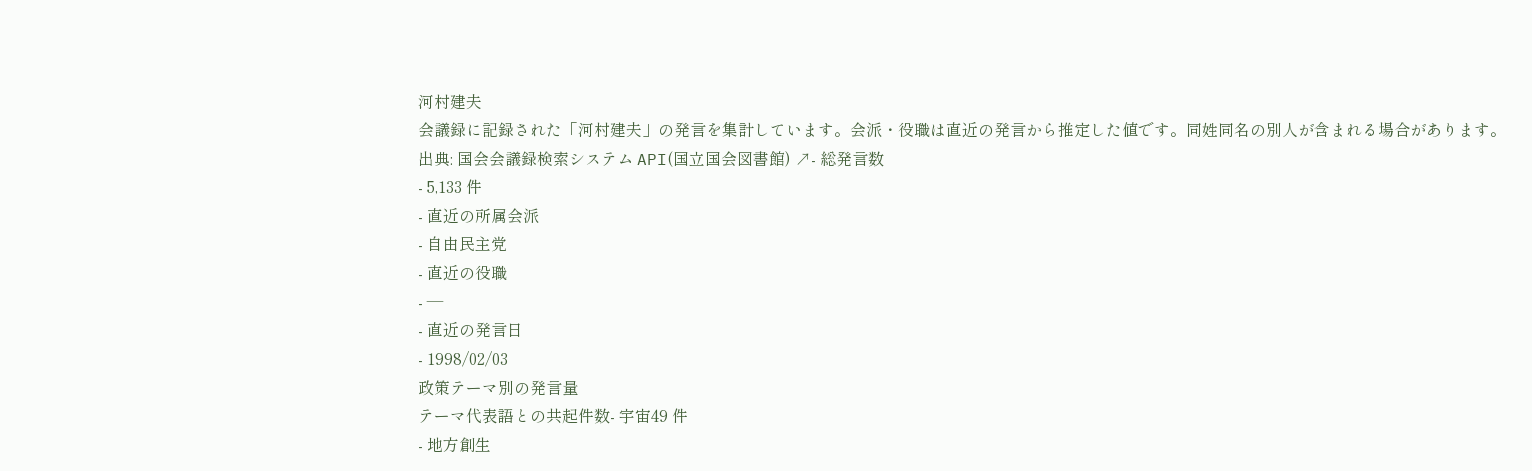河村建夫
会議録に記録された「河村建夫」の発言を集計しています。会派・役職は直近の発言から推定した値です。同姓同名の別人が含まれる場合があります。
出典: 国会会議録検索システム API(国立国会図書館) ↗- 総発言数
- 5,133 件
- 直近の所属会派
- 自由民主党
- 直近の役職
- —
- 直近の発言日
- 1998/02/03
政策テーマ別の発言量
テーマ代表語との共起件数- 宇宙49 件
- 地方創生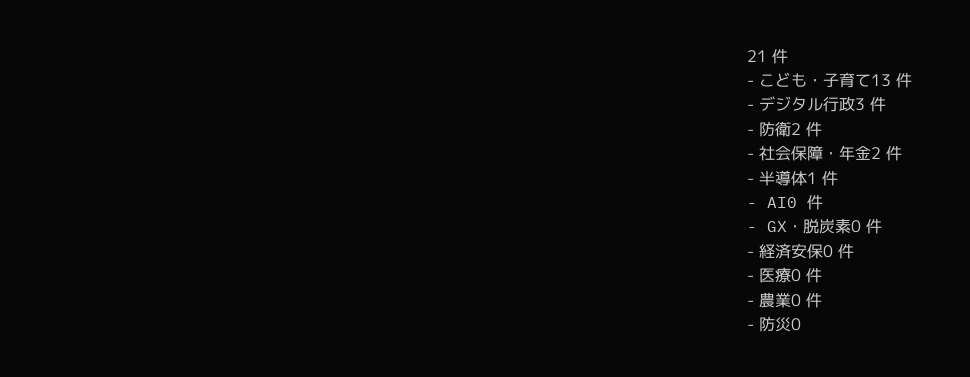21 件
- こども・子育て13 件
- デジタル行政3 件
- 防衛2 件
- 社会保障・年金2 件
- 半導体1 件
- AI0 件
- GX・脱炭素0 件
- 経済安保0 件
- 医療0 件
- 農業0 件
- 防災0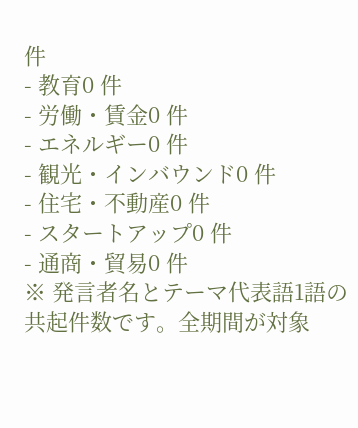件
- 教育0 件
- 労働・賃金0 件
- エネルギー0 件
- 観光・インバウンド0 件
- 住宅・不動産0 件
- スタートアップ0 件
- 通商・貿易0 件
※ 発言者名とテーマ代表語1語の共起件数です。全期間が対象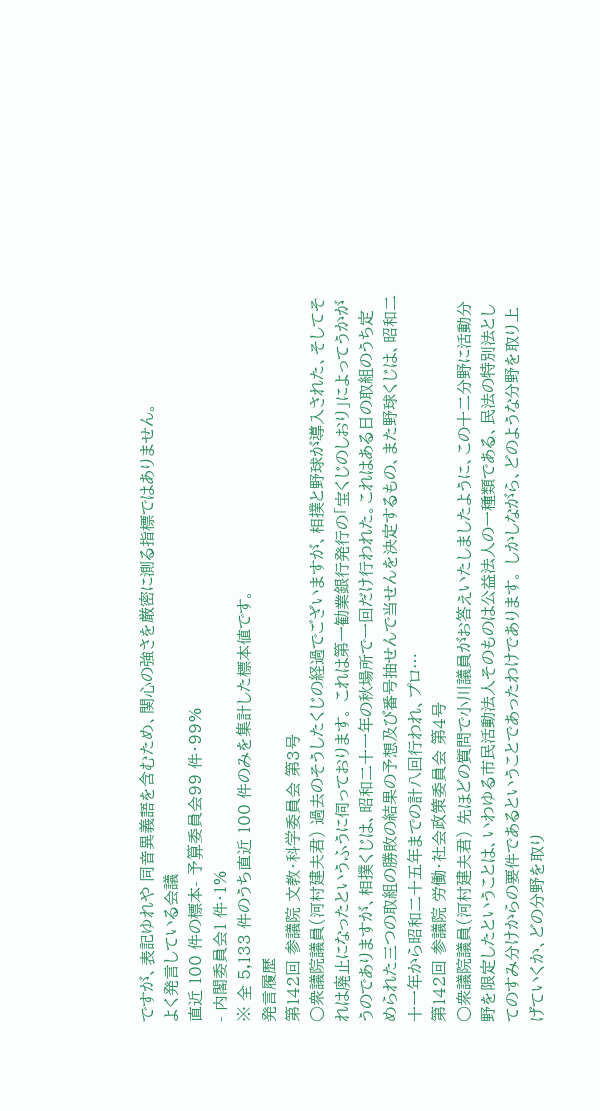ですが、表記ゆれや 同音異義語を含むため、関心の強さを厳密に測る指標ではありません。
よく発言している会議
直近 100 件の標本- 予算委員会99 件・99%
- 内閣委員会1 件・1%
※ 全 5,133 件のうち直近 100 件のみを集計した標本値です。
発言履歴
第142回 参議院 文教・科学委員会 第3号
○衆議院議員(河村建夫君) 過去のそうしたくじの経過でございますが、相撲と野球が導入された、そしてそれは廃止になったというふうに伺っております。 これは第一勧業銀行発行の「宝くじのしおり」によってうかがうのでありますが、相撲くじは、昭和二十一年の秋場所で一回だけ行われた。これはある日の取組のうち定められた三つの取組の勝敗の結果の予想及び番号抽せんで当せんを決定するもの、また野球くじは、昭和二十一年から昭和二十五年までの計八回行われ、プロ…
第142回 参議院 労働・社会政策委員会 第4号
○衆議院議員(河村建夫君) 先ほどの質問で小川議員がお答えいたしましたように、この十二分野に活動分野を限定したということは、いわゆる市民活動法人そのものは公益法人の一種類である、民法の特別法としてのすみ分けからの要件であるということであったわけであります。 しかしながら、どのような分野を取り上げていくか、どの分野を取り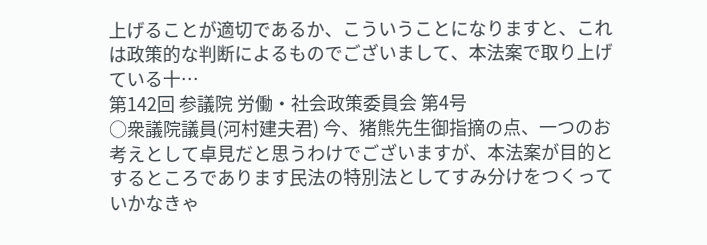上げることが適切であるか、こういうことになりますと、これは政策的な判断によるものでございまして、本法案で取り上げている十…
第142回 参議院 労働・社会政策委員会 第4号
○衆議院議員(河村建夫君) 今、猪熊先生御指摘の点、一つのお考えとして卓見だと思うわけでございますが、本法案が目的とするところであります民法の特別法としてすみ分けをつくっていかなきゃ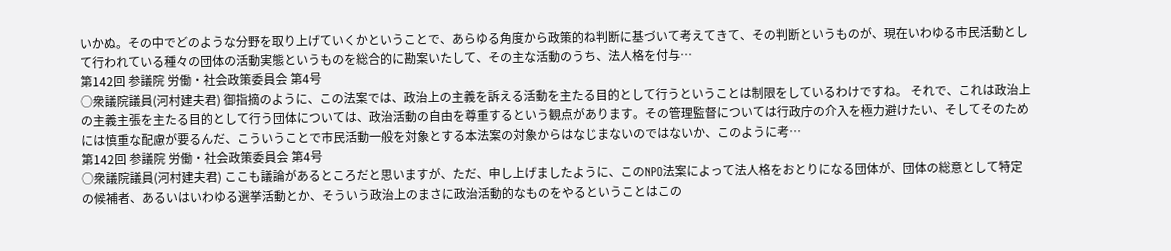いかぬ。その中でどのような分野を取り上げていくかということで、あらゆる角度から政策的ね判断に基づいて考えてきて、その判断というものが、現在いわゆる市民活動として行われている種々の団体の活動実態というものを総合的に勘案いたして、その主な活動のうち、法人格を付与…
第142回 参議院 労働・社会政策委員会 第4号
○衆議院議員(河村建夫君) 御指摘のように、この法案では、政治上の主義を訴える活動を主たる目的として行うということは制限をしているわけですね。 それで、これは政治上の主義主張を主たる目的として行う団体については、政治活動の自由を尊重するという観点があります。その管理監督については行政庁の介入を極力避けたい、そしてそのためには慎重な配慮が要るんだ、こういうことで市民活動一般を対象とする本法案の対象からはなじまないのではないか、このように考…
第142回 参議院 労働・社会政策委員会 第4号
○衆議院議員(河村建夫君) ここも議論があるところだと思いますが、ただ、申し上げましたように、このNPO法案によって法人格をおとりになる団体が、団体の総意として特定の候補者、あるいはいわゆる選挙活動とか、そういう政治上のまさに政治活動的なものをやるということはこの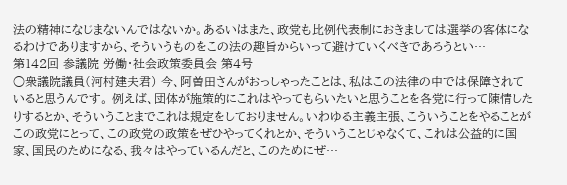法の精神になじまないんではないか。あるいはまた、政党も比例代表制におきましては選挙の客体になるわけでありますから、そういうものをこの法の趣旨からいって避けていくべきであろうとい…
第142回 参議院 労働・社会政策委員会 第4号
○衆議院議員(河村建夫君) 今、阿曽田さんがおっしゃったことは、私はこの法律の中では保障されていると思うんです。 例えば、団体が施策的にこれはやってもらいたいと思うことを各党に行って陳情したりするとか、そういうことまでこれは規定をしておりません。いわゆる主義主張、こういうことをやることがこの政党にとって、この政党の政策をぜひやってくれとか、そういうことじゃなくて、これは公益的に国家、国民のためになる、我々はやっているんだと、このためにぜ…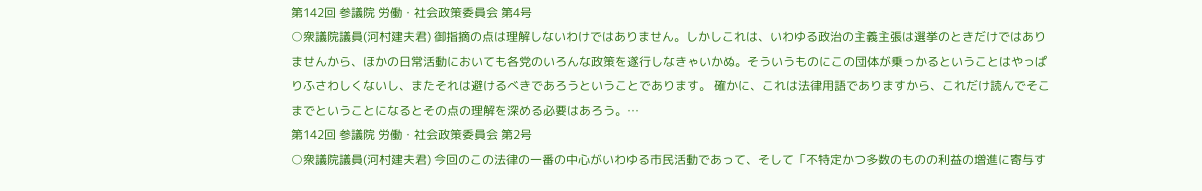第142回 参議院 労働・社会政策委員会 第4号
○衆議院議員(河村建夫君) 御指摘の点は理解しないわけではありません。しかしこれは、いわゆる政治の主義主張は選挙のときだけではありませんから、ほかの日常活動においても各党のいろんな政策を遂行しなきゃいかぬ。そういうものにこの団体が乗っかるということはやっぱりふさわしくないし、またそれは避けるべきであろうということであります。 確かに、これは法律用語でありますから、これだけ読んでそこまでということになるとその点の理解を深める必要はあろう。…
第142回 参議院 労働・社会政策委員会 第2号
○衆議院議員(河村建夫君) 今回のこの法律の一番の中心がいわゆる市民活動であって、そして「不特定かつ多数のものの利益の増進に寄与す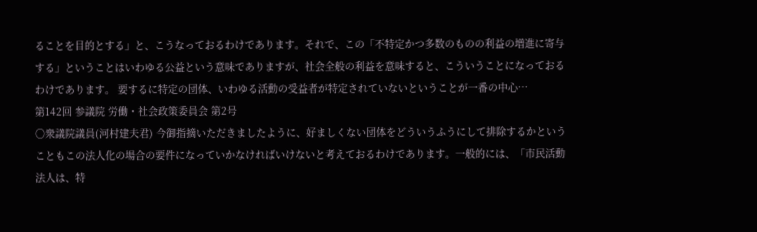ることを目的とする」と、こうなっておるわけであります。それで、この「不特定かつ多数のものの利益の増進に寄与する」ということはいわゆる公益という意味でありますが、社会全般の利益を意味すると、こういうことになっておるわけであります。 要するに特定の団体、いわゆる活動の受益者が特定されていないということが一番の中心…
第142回 参議院 労働・社会政策委員会 第2号
○衆議院議員(河村建夫君) 今御指摘いただきましたように、好ましくない団体をどういうふうにして排除するかということもこの法人化の場合の要件になっていかなければいけないと考えておるわけであります。一般的には、「市民活動法人は、特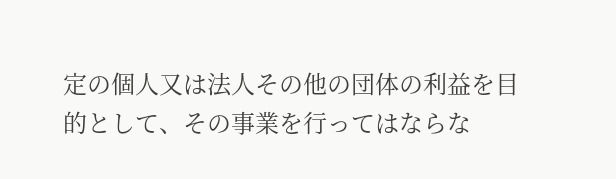定の個人又は法人その他の団体の利益を目的として、その事業を行ってはならな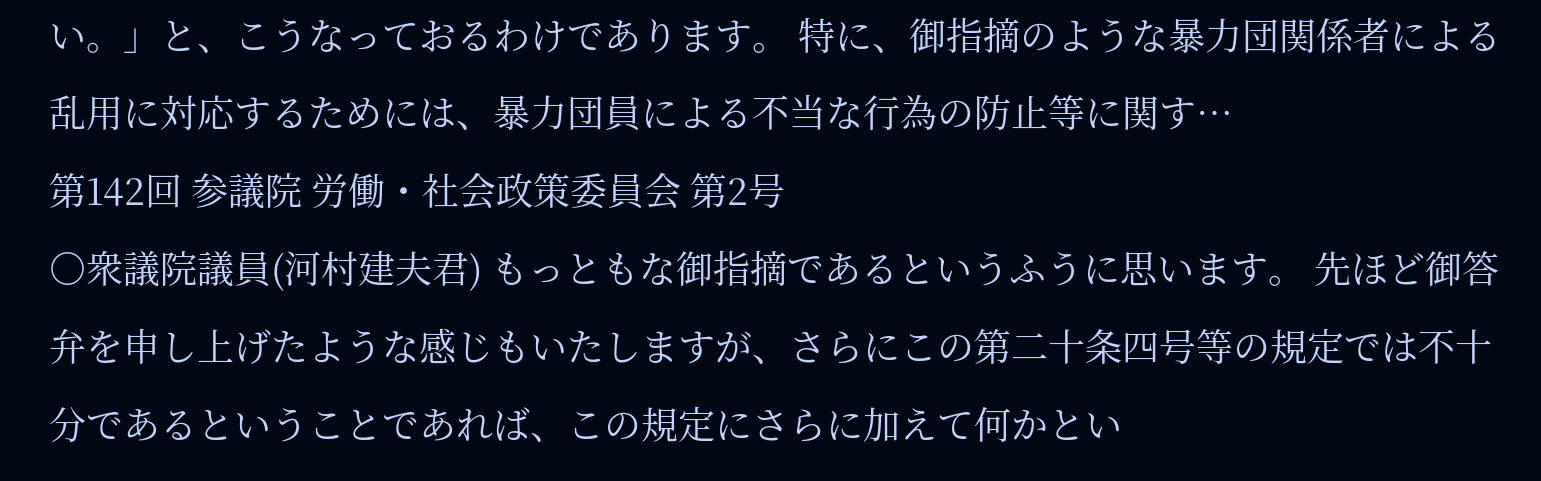い。」と、こうなっておるわけであります。 特に、御指摘のような暴力団関係者による乱用に対応するためには、暴力団員による不当な行為の防止等に関す…
第142回 参議院 労働・社会政策委員会 第2号
○衆議院議員(河村建夫君) もっともな御指摘であるというふうに思います。 先ほど御答弁を申し上げたような感じもいたしますが、さらにこの第二十条四号等の規定では不十分であるということであれば、この規定にさらに加えて何かとい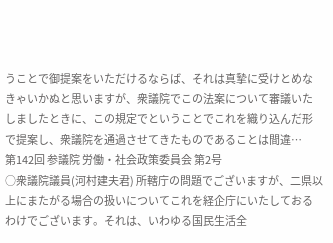うことで御提案をいただけるならば、それは真摯に受けとめなきゃいかぬと思いますが、衆議院でこの法案について審議いたしましたときに、この規定でということでこれを織り込んだ形で提案し、衆議院を通過させてきたものであることは間違…
第142回 参議院 労働・社会政策委員会 第2号
○衆議院議員(河村建夫君) 所轄庁の問題でございますが、二県以上にまたがる場合の扱いについてこれを経企庁にいたしておるわけでございます。それは、いわゆる国民生活全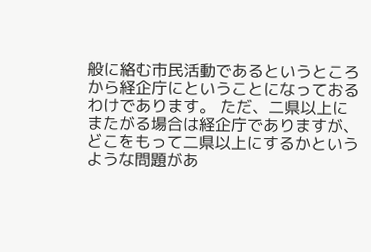般に絡む市民活動であるというところから経企庁にということになっておるわけであります。 ただ、二県以上にまたがる場合は経企庁でありますが、どこをもって二県以上にするかというような問題があ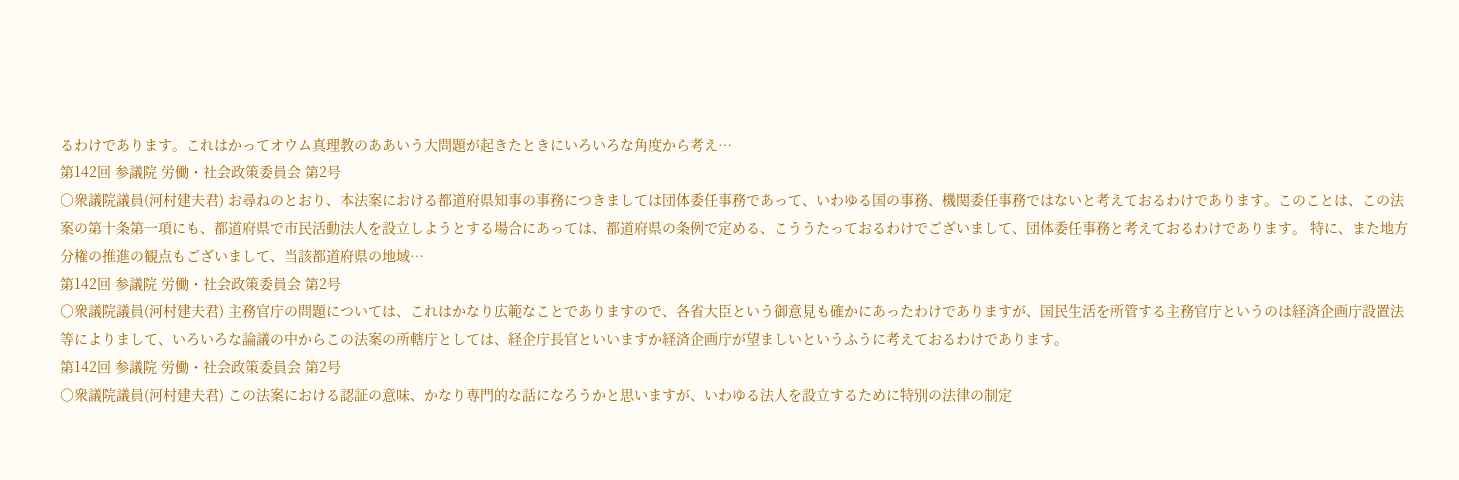るわけであります。これはかってオウム真理教のああいう大問題が起きたときにいろいろな角度から考え…
第142回 参議院 労働・社会政策委員会 第2号
○衆議院議員(河村建夫君) お尋ねのとおり、本法案における都道府県知事の事務につきましては団体委任事務であって、いわゆる国の事務、機関委任事務ではないと考えておるわけであります。このことは、この法案の第十条第一項にも、都道府県で市民活動法人を設立しようとする場合にあっては、都道府県の条例で定める、こううたっておるわけでございまして、団体委任事務と考えておるわけであります。 特に、また地方分権の推進の観点もございまして、当該都道府県の地域…
第142回 参議院 労働・社会政策委員会 第2号
○衆議院議員(河村建夫君) 主務官庁の問題については、これはかなり広範なことでありますので、各省大臣という御意見も確かにあったわけでありますが、国民生活を所管する主務官庁というのは経済企画庁設置法等によりまして、いろいろな論議の中からこの法案の所轄庁としては、経企庁長官といいますか経済企画庁が望ましいというふうに考えておるわけであります。
第142回 参議院 労働・社会政策委員会 第2号
○衆議院議員(河村建夫君) この法案における認証の意味、かなり専門的な話になろうかと思いますが、いわゆる法人を設立するために特別の法律の制定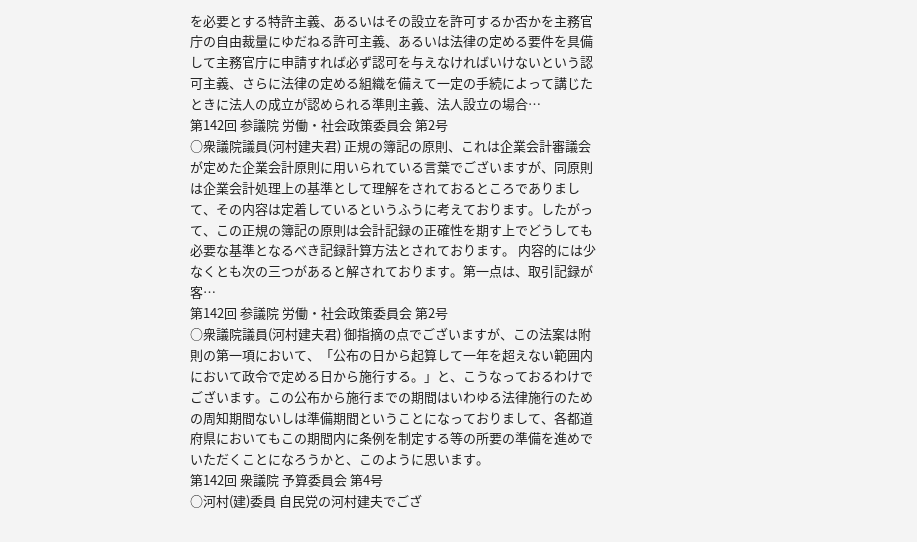を必要とする特許主義、あるいはその設立を許可するか否かを主務官庁の自由裁量にゆだねる許可主義、あるいは法律の定める要件を具備して主務官庁に申請すれば必ず認可を与えなければいけないという認可主義、さらに法律の定める組織を備えて一定の手続によって講じたときに法人の成立が認められる準則主義、法人設立の場合…
第142回 参議院 労働・社会政策委員会 第2号
○衆議院議員(河村建夫君) 正規の簿記の原則、これは企業会計審議会が定めた企業会計原則に用いられている言葉でございますが、同原則は企業会計処理上の基準として理解をされておるところでありまして、その内容は定着しているというふうに考えております。したがって、この正規の簿記の原則は会計記録の正確性を期す上でどうしても必要な基準となるべき記録計算方法とされております。 内容的には少なくとも次の三つがあると解されております。第一点は、取引記録が客…
第142回 参議院 労働・社会政策委員会 第2号
○衆議院議員(河村建夫君) 御指摘の点でございますが、この法案は附則の第一項において、「公布の日から起算して一年を超えない範囲内において政令で定める日から施行する。」と、こうなっておるわけでございます。この公布から施行までの期間はいわゆる法律施行のための周知期間ないしは準備期間ということになっておりまして、各都道府県においてもこの期間内に条例を制定する等の所要の準備を進めでいただくことになろうかと、このように思います。
第142回 衆議院 予算委員会 第4号
○河村(建)委員 自民党の河村建夫でござ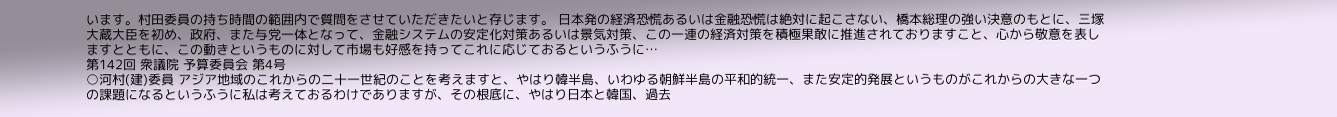います。村田委員の持ち時間の範囲内で質問をさせていただきたいと存じます。 日本発の経済恐慌あるいは金融恐慌は絶対に起こさない、橋本総理の強い決意のもとに、三塚大蔵大臣を初め、政府、また与党一体となって、金融システムの安定化対策あるいは景気対策、この一連の経済対策を積極果敢に推進されておりますこと、心から敬意を表しますとともに、この動きというものに対して市場も好感を持ってこれに応じておるというふうに…
第142回 衆議院 予算委員会 第4号
○河村(建)委員 アジア地域のこれからの二十一世紀のことを考えますと、やはり韓半島、いわゆる朝鮮半島の平和的統一、また安定的発展というものがこれからの大きな一つの課題になるというふうに私は考えておるわけでありますが、その根底に、やはり日本と韓国、過去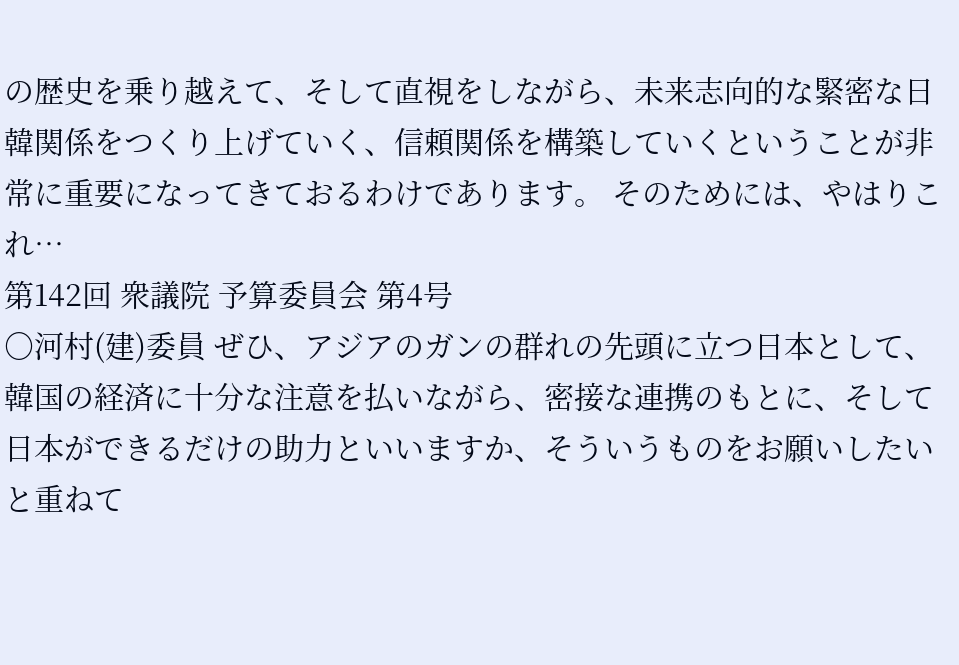の歴史を乗り越えて、そして直視をしながら、未来志向的な緊密な日韓関係をつくり上げていく、信頼関係を構築していくということが非常に重要になってきておるわけであります。 そのためには、やはりこれ…
第142回 衆議院 予算委員会 第4号
○河村(建)委員 ぜひ、アジアのガンの群れの先頭に立つ日本として、韓国の経済に十分な注意を払いながら、密接な連携のもとに、そして日本ができるだけの助力といいますか、そういうものをお願いしたいと重ねて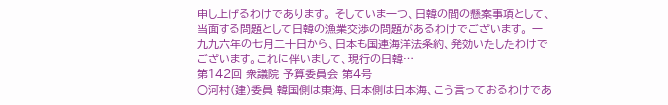申し上げるわけであります。 そしていま一つ、日韓の間の懸案事項として、当面する問題として日韓の漁業交渉の問題があるわけでございます。 一九九六年の七月二十日から、日本も国連海洋法条約、発効いたしたわけでございます。これに伴いまして、現行の日韓…
第142回 衆議院 予算委員会 第4号
○河村(建)委員 韓国側は東海、日本側は日本海、こう言っておるわけであ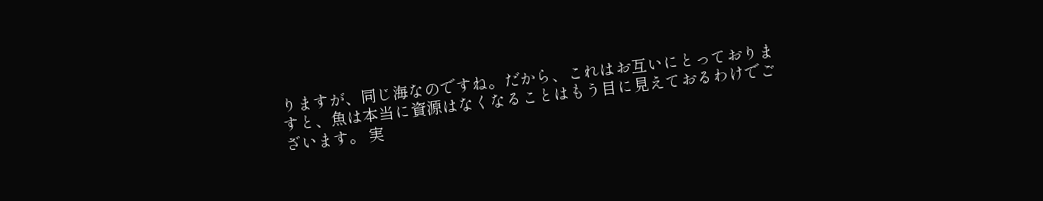りますが、同じ海なのですね。だから、これはお互いにとっておりますと、魚は本当に資源はなくなることはもう目に見えておるわけでございます。 実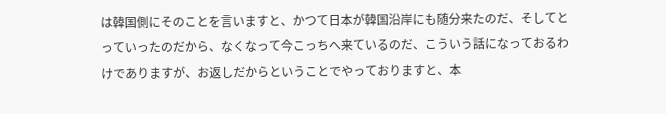は韓国側にそのことを言いますと、かつて日本が韓国沿岸にも随分来たのだ、そしてとっていったのだから、なくなって今こっちへ来ているのだ、こういう話になっておるわけでありますが、お返しだからということでやっておりますと、本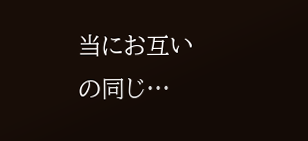当にお互いの同じ…